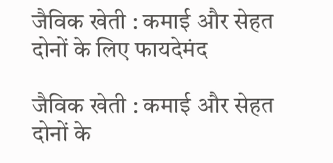जैविक खेती : कमाई और सेहत दोनों के लिए फायदेमंद

जैविक खेती : कमाई और सेहत दोनों के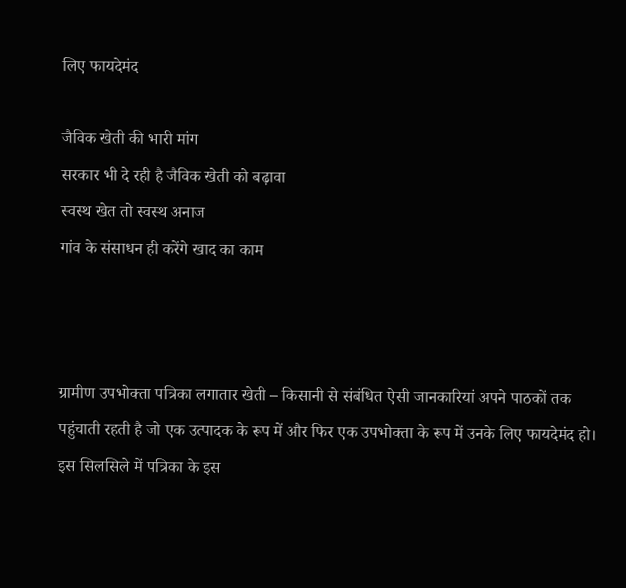लिए फायदेमंद

जैविक खेती की भारी मांग
सरकार भी दे रही है जैविक खेती को बढ़ावा
स्वस्थ खेत तो स्वस्थ अनाज
गांव के संसाधन ही करेंगे खाद का काम



ग्रामीण उपभोक्ता पत्रिका लगातार खेती – किसानी से संबंधित ऐसी जानकारियां अपने पाठकों तक पहुंचाती रहती है जो एक उत्पादक के रूप में और फिर एक उपभोक्ता के रूप में उनके लिए फायदेमंद हो। इस सिलसिले में पत्रिका के इस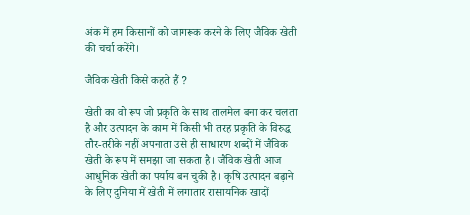अंक में हम किसानों को जागरूक करने के लिए जैविक खेती की चर्चा करेंगे।

जैविक खेती किसे कहते हैं ?

खेती का वो रूप जो प्रकृति के साथ तालमेल बना कर चलता है और उत्पादन के काम में किसी भी तरह प्रकृति के विरुद्ध तौर-तरीके नहीं अपनाता उसे ही साधारण शब्दों में जैविक खेती के रूप में समझा जा सकता है। जैविक खेती आज आधुनिक खेती का पर्याय बन चुकी है। कृषि उत्पादन बढ़ाने के लिए दुनिया में खेती में लगातार रासायनिक खादों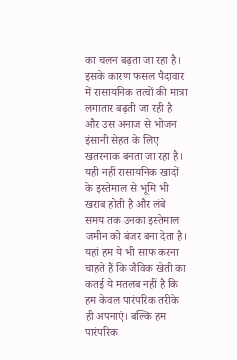का चलन बढ़ता जा रहा है। इसके कारण फसल पैदावार में रासायनिक तत्वों की मात्रा लगातार बढ़ती जा रही है और उस अनाज से भोजन इंसानी सेहत के लिए खतरनाक बनता जा रहा है। यही नहीं रासायनिक खादों के इस्तेमाल से भूमि भी खराब होती है और लंबे समय तक उनका इस्तेमाल जमीन को बंजर बना देता है। यहां हम ये भी साफ करना चाहते हैं कि जैविक खेती का कतई ये मतलब नहीं है कि हम केवल पारंपरिक तरीके ही अपनाएं। बल्कि हम पारंपरिक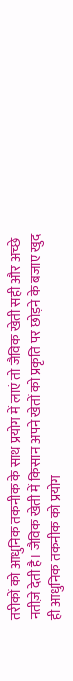तरीकों को आधुनिक तकनीक के साथ प्रयोग में लाएं तो जैविक खेती सही और अच्छे नतीज़े देती है। जैविक खेती में किसान अपने खेतों को प्रकृति पर छोड़ने के बजाए खुद ही आधुनिक तकनीक को प्रयोग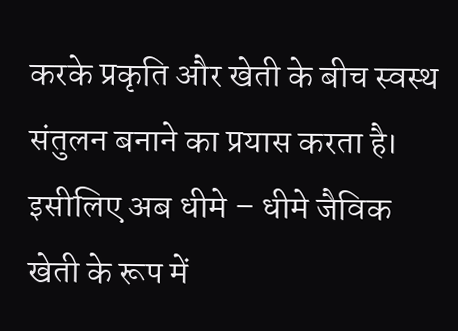करके प्रकृति और खेती के बीच स्वस्थ संतुलन बनाने का प्रयास करता है।  इसीलिए अब धीमे – धीमे जैविक खेती के रूप में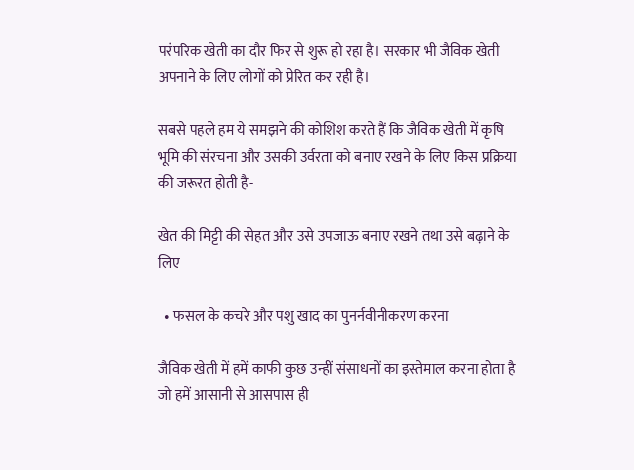परंपरिक खेती का दौर फिर से शुरू हो रहा है। सरकार भी जैविक खेती अपनाने के लिए लोगों को प्रेरित कर रही है।

सबसे पहले हम ये समझने की कोशिश करते हैं कि जैविक खेती में कृषि भूमि की संरचना और उसकी उर्वरता को बनाए रखने के लिए किस प्रक्रिया की जरूरत होती है-

खेत की मिट्टी की सेहत और उसे उपजाऊ बनाए रखने तथा उसे बढ़ाने के लिए

  • फसल के कचरे और पशु खाद का पुनर्नवीनीकरण करना

जैविक खेती में हमें काफी कुछ उन्हीं संसाधनों का इस्तेमाल करना होता है जो हमें आसानी से आसपास ही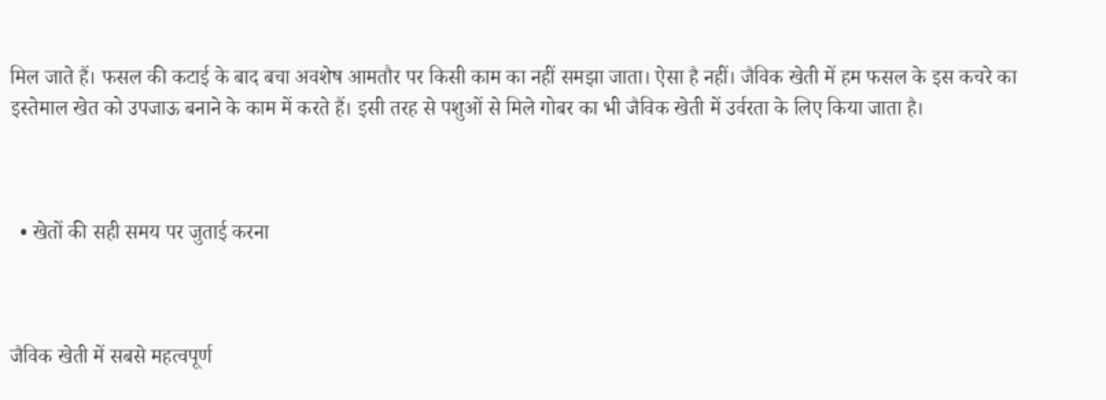मिल जाते हैं। फसल की कटाई के बाद बचा अवशेष आमतौर पर किसी काम का नहीं समझा जाता। ऐसा है नहीं। जैविक खेती में हम फसल के इस कचरे का इस्तेमाल खेत को उपजाऊ बनाने के काम में करते हैं। इसी तरह से पशुओं से मिले गोबर का भी जैविक खेती में उर्वरता के लिए किया जाता है।



  • खेतों की सही समय पर जुताई करना



जैविक खेती में सबसे महत्वपूर्ण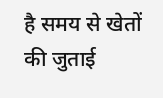है समय से खेतों की जुताई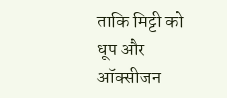ताकि मिट्टी को धूप और ऑक्सीजन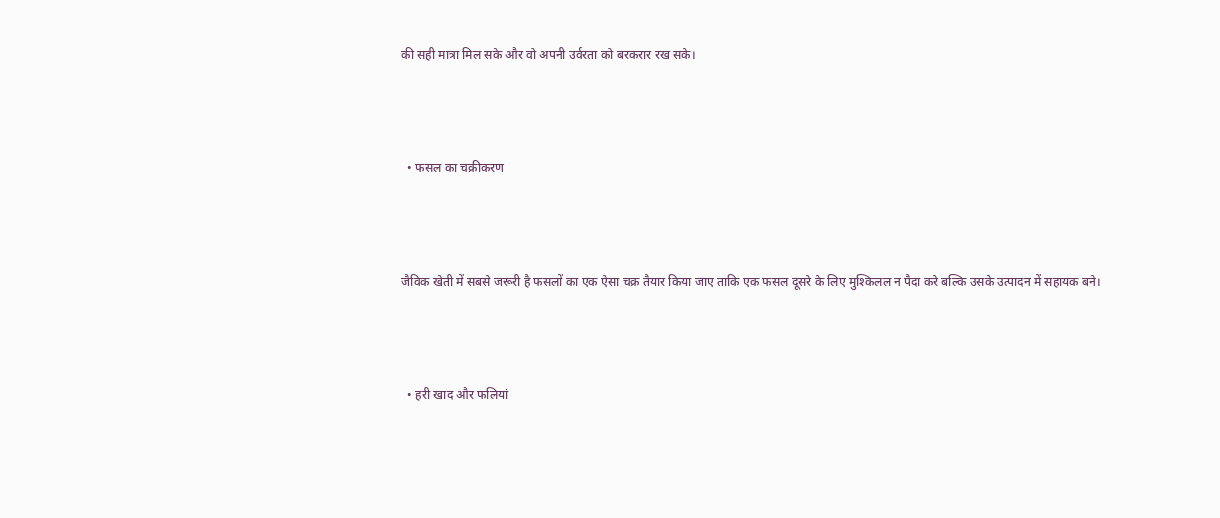की सही मात्रा मिल सके और वो अपनी उर्वरता को बरकरार रख सके।



  • फसल का चक्रीकरण



जैविक खेती में सबसे जरूरी है फसलों का एक ऐसा चक्र तैयार किया जाए ताकि एक फसल दूसरे के लिए मुश्किलल न पैदा करे बल्कि उसके उत्पादन में सहायक बने।



  • हरी खाद और फलियां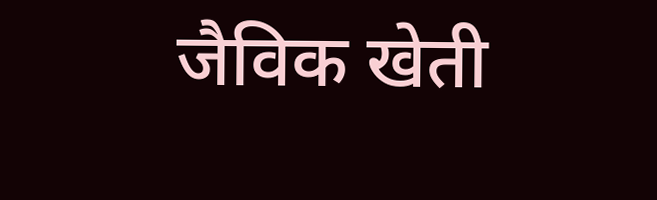जैविक खेती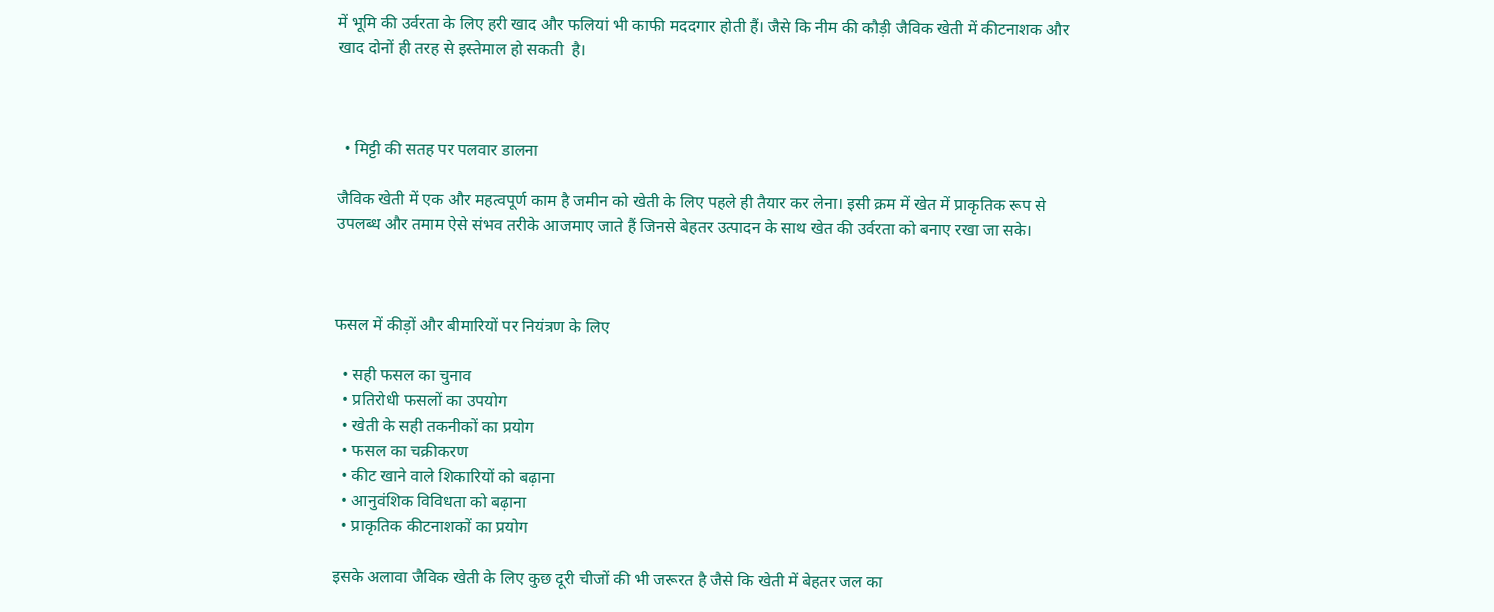में भूमि की उर्वरता के लिए हरी खाद और फलियां भी काफी मददगार होती हैं। जैसे कि नीम की कौड़ी जैविक खेती में कीटनाशक और खाद दोनों ही तरह से इस्तेमाल हो सकती  है।



  • मिट्टी की सतह पर पलवार डालना

जैविक खेती में एक और महत्वपूर्ण काम है जमीन को खेती के लिए पहले ही तैयार कर लेना। इसी क्रम में खेत में प्राकृतिक रूप से उपलब्ध और तमाम ऐसे संभव तरीके आजमाए जाते हैं जिनसे बेहतर उत्पादन के साथ खेत की उर्वरता को बनाए रखा जा सके।



फसल में कीड़ों और बीमारियों पर नियंत्रण के लिए

  • सही फसल का चुनाव
  • प्रतिरोधी फसलों का उपयोग
  • खेती के सही तकनीकों का प्रयोग
  • फसल का चक्रीकरण
  • कीट खाने वाले शिकारियों को बढ़ाना
  • आनुवंशिक विविधता को बढ़ाना
  • प्राकृतिक कीटनाशकों का प्रयोग

इसके अलावा जैविक खेती के लिए कुछ दूरी चीजों की भी जरूरत है जैसे कि खेती में बेहतर जल का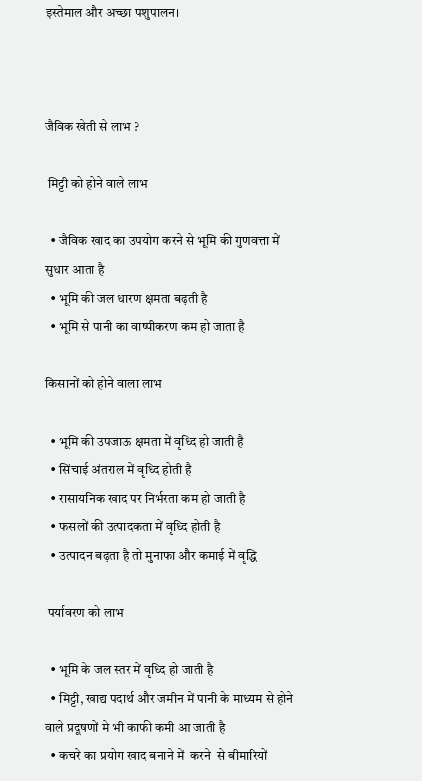इस्तेमाल और अच्छा पशुपालन।



जैविक खेती से लाभ ?

 मिट्टी को होने वाले लाभ

  • जैविक खाद का उपयोग करने से भूमि की गुणवत्ता में सुधार आता है
  • भूमि की जल धारण क्षमता बढ़ती है
  • भूमि से पानी का वाष्पीकरण कम हो जाता है

किसानों को होने वाला लाभ

  • भूमि की उपजाऊ क्षमता में वृध्दि हो जाती है
  • सिंचाई अंतराल में वृध्दि होती है
  • रासायनिक खाद पर निर्भरता कम हो जाती है
  • फसलों की उत्पादकता में वृध्दि होती है
  • उत्पादन बढ़ता है तो मुनाफा और कमाई में वृद्धि

 पर्यावरण को लाभ

  • भूमि के जल स्तर में वृध्दि हो जाती है
  • मिट्टी, खाद्य पदार्थ और जमीन में पानी के माध्यम से होने वाले प्रदूषणों मे भी काफी कमी आ जाती है
  • कचरे का प्रयोग खाद बनाने में  करने  से बीमारियों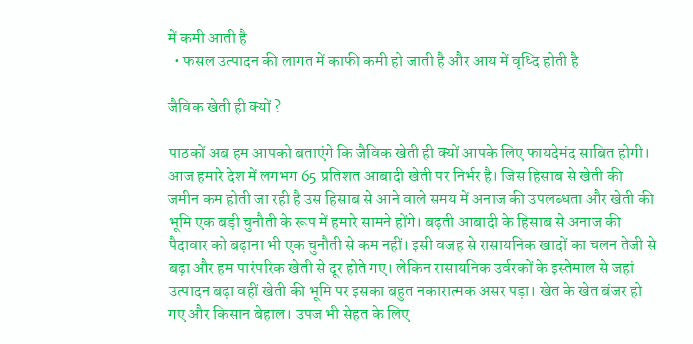में कमी आती है
  • फसल उत्पादन की लागत में काफी कमी हो जाती है और आय में वृध्दि होती है

जैविक खेती ही क्यों ?

पाठकों अब हम आपको बताएंगे कि जैविक खेती ही क्यों आपके लिए फायदेमंद साबित होगी। आज हमारे देश में लगभग 65 प्रतिशत आबादी खेती पर निर्भर है। जिस हिसाब से खेती की जमीन कम होती जा रही है उस हिसाब से आने वाले समय में अनाज की उपलब्धता और खेती की भूमि एक बड़ी चुनौती के रूप में हमारे सामने होंगे। बढ़ती आबादी के हिसाब से अनाज की पैदावार को बढ़ाना भी एक चुनौती से कम नहीं। इसी वजह से रासायनिक खादों का चलन तेजी से बढ़ा और हम पारंपरिक खेती से दूर होते गए। लेकिन रासायनिक उर्वरकों के इस्तेमाल से जहां उत्पादन बढ़ा वहीं खेती की भूमि पर इसका बहुत नकारात्मक असर पड़ा। खेत के खेत बंजर हो गए और किसान बेहाल। उपज भी सेहत के लिए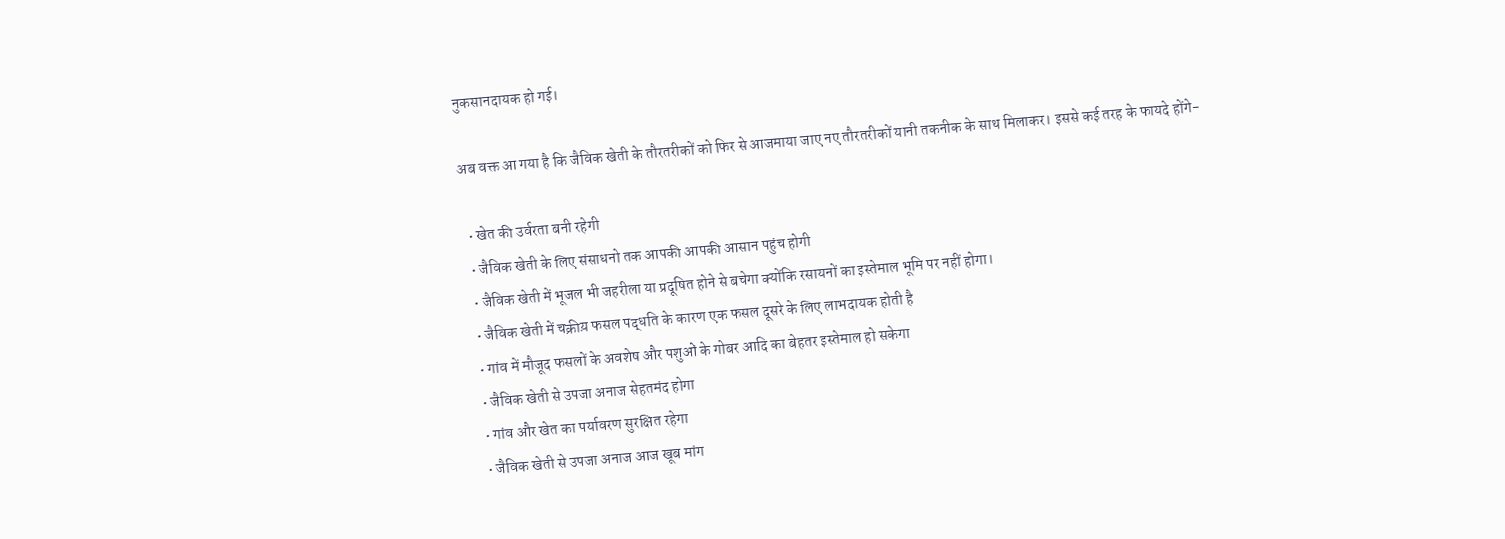नुकसानदायक हो गई।

अब वक्त आ गया है कि जैविक खेती के तौरतरीकों को फिर से आजमाया जाए नए तौरतरीकों यानी तकनीक के साथ मिलाकर। इससे कई तरह के फायदे होंगे-

  • खेत की उर्वरता बनी रहेगी
  • जैविक खेती के लिए संसाधनो तक आपकी आपकी आसान पहुंच होगी
  • जैविक खेती में भूजल भी जहरीला या प्रदूषित होने से बचेगा क्योंकि रसायनों का इस्तेमाल भूमि पर नहीं होगा।
  • जैविक खेती में चक्रीय़ फसल पद्धति के कारण एक फसल दूसरे के लिए लाभदायक होती है
  • गांव में मौजूद फसलों के अवशेष और पशुओं के गोबर आदि का बेहतर इस्तेमाल हो सकेगा
  • जैविक खेती से उपजा अनाज सेहतमंद होगा
  • गांव और खेत का पर्यावरण सुरक्षित रहेगा
  • जैविक खेती से उपजा अनाज आज खूब मांग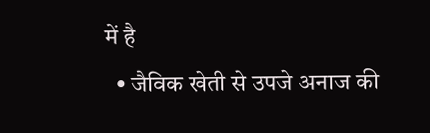में है
  • जैविक खेती से उपजे अनाज की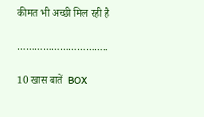कीमत भी अच्छी मिल रही है

…………………………..

10 खास बातें  BOX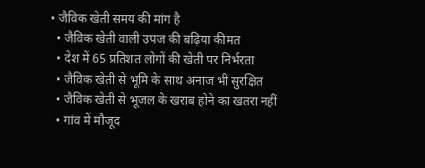• जैविक खेती समय की मांग है
  • जैविक खेती वाली उपज की बढ़िया कीमत
  • देश में 65 प्रतिशत लोगों की खेती पर निर्भरता
  • जैविक खेती से भूमि के साथ अनाज भी सुरक्षित
  • जैविक खेती से भूजल के खराब होने का खतरा नहीं
  • गांव में मौजूद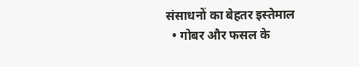संसाधनों का बेहतर इस्तेमाल
  • गोबर और फसल के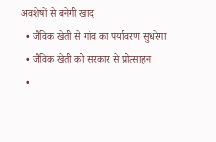अवशेषों से बनेगी खाद
  • जैविक खेती से गांव का पर्यावरण सुधरेगा
  • जैविक खेती को सरकार से प्रोत्साहन
  •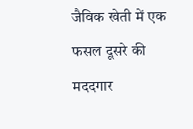जैविक खेती में एक फसल दूसरे की मददगार